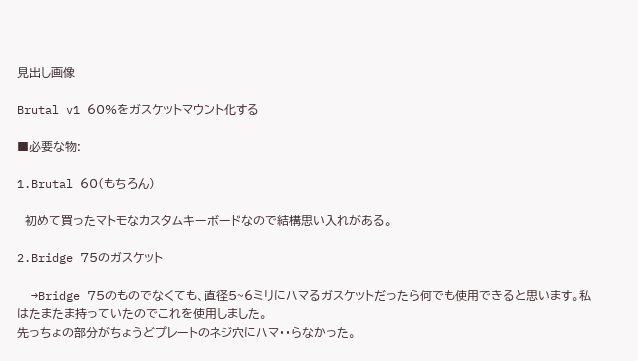見出し画像

Brutal v1 60%をガスケットマウント化する

■必要な物:

1.Brutal 60(もちろん)

  初めて買ったマトモなカスタムキーボードなので結構思い入れがある。

2.Bridge 75のガスケット

  →Bridge 75のものでなくても、直径5~6ミリにハマるガスケットだったら何でも使用できると思います。私はたまたま持っていたのでこれを使用しました。
先っちょの部分がちょうどプレートのネジ穴にハマ・・らなかった。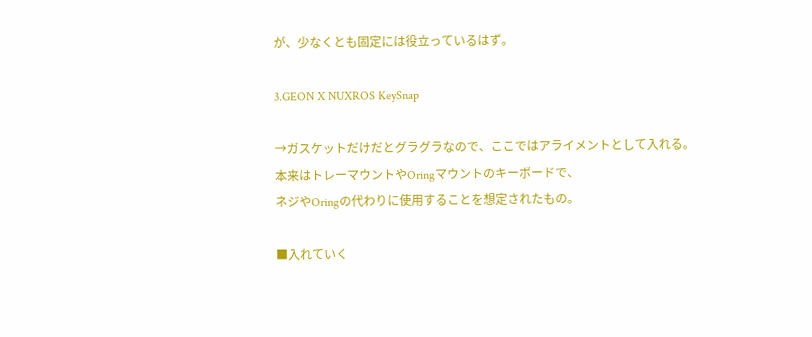が、少なくとも固定には役立っているはず。

3.GEON X NUXROS KeySnap

→ガスケットだけだとグラグラなので、ここではアライメントとして入れる。
本来はトレーマウントやOringマウントのキーボードで、
ネジやOringの代わりに使用することを想定されたもの。

■入れていく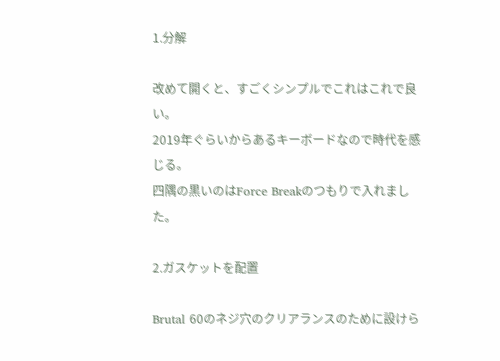1.分解

改めて開くと、すごくシンプルでこれはこれで良い。
2019年ぐらいからあるキーボードなので時代を感じる。
四隅の黒いのはForce Breakのつもりで入れました。

2.ガスケットを配置

Brutal 60のネジ穴のクリアランスのために設けら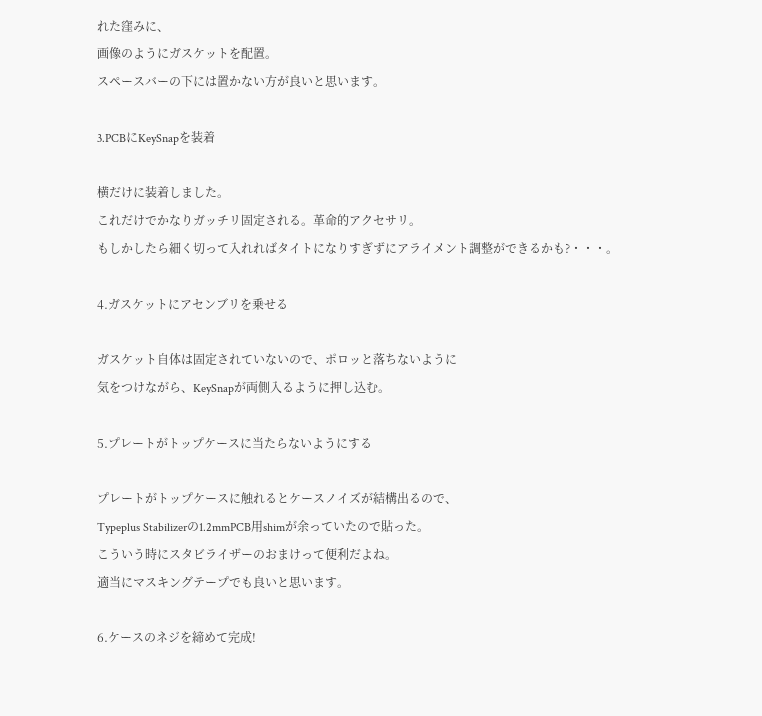れた窪みに、
画像のようにガスケットを配置。
スペースバーの下には置かない方が良いと思います。

3.PCBにKeySnapを装着

横だけに装着しました。
これだけでかなりガッチリ固定される。革命的アクセサリ。
もしかしたら細く切って入れればタイトになりすぎずにアライメント調整ができるかも?・・・。

4.ガスケットにアセンブリを乗せる

ガスケット自体は固定されていないので、ポロッと落ちないように
気をつけながら、KeySnapが両側入るように押し込む。

5.プレートがトップケースに当たらないようにする

プレートがトップケースに触れるとケースノイズが結構出るので、
Typeplus Stabilizerの1.2mmPCB用shimが余っていたので貼った。
こういう時にスタビライザーのおまけって便利だよね。
適当にマスキングテープでも良いと思います。

6.ケースのネジを締めて完成!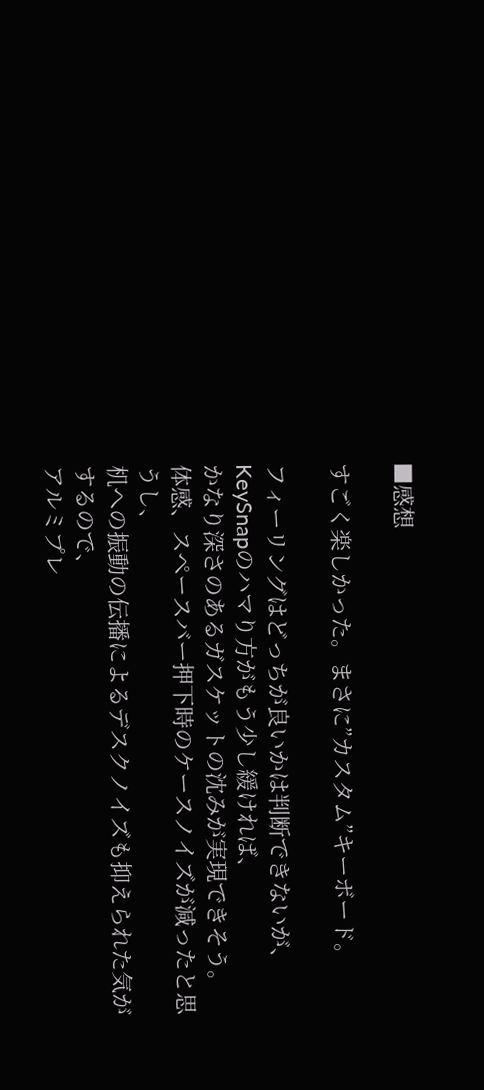■感想

すごく楽しかった。まさに”カスタム”キーボード。

フィーリングはどっちが良いかは判断できないが、
KeySnapのハマり方がもう少し緩ければ、
かなり深さのあるガスケットの沈みが実現できそう。
体感、スペースバー押下時のケースノイズが減ったと思うし、
机への振動の伝播によるデスクノイズも抑えられた気がするので、
アルミプレ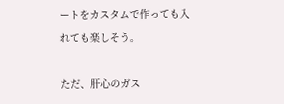ートをカスタムで作っても入れても楽しそう。

ただ、肝心のガス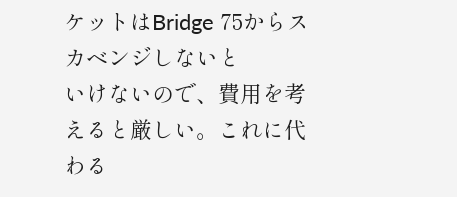ケットはBridge 75からスカベンジしないと
いけないので、費用を考えると厳しい。これに代わる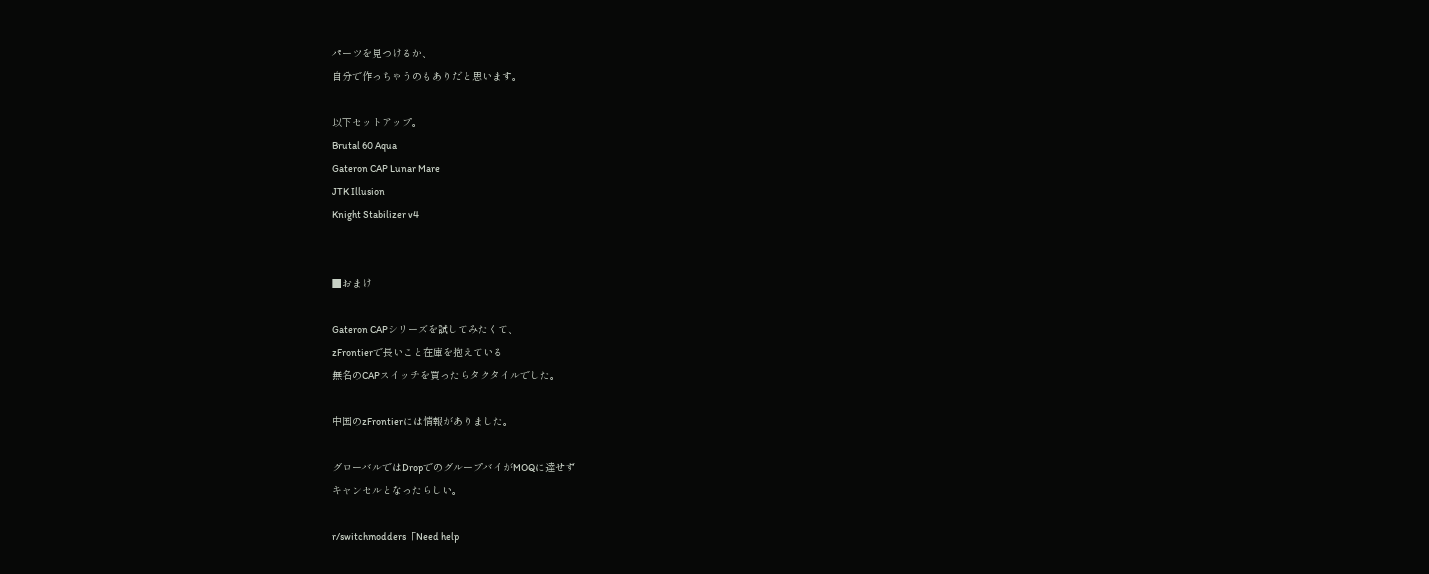パーツを見つけるか、
自分で作っちゃうのもありだと思います。

以下セットアップ。
Brutal 60 Aqua
Gateron CAP Lunar Mare
JTK Illusion
Knight Stabilizer v4


■おまけ

Gateron CAPシリーズを試してみたくて、
zFrontierで長いこと在庫を抱えている
無名のCAPスイッチを買ったらタクタイルでした。

中国のzFrontierには情報がありました。

グローバルではDropでのグループバイがMOQに達せず
キャンセルとなったらしい。

r/switchmodders「Need help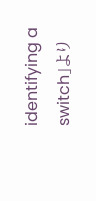identifying a switch」より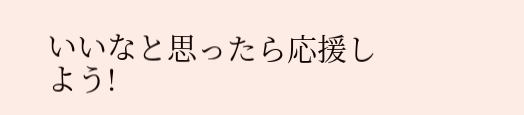いいなと思ったら応援しよう!